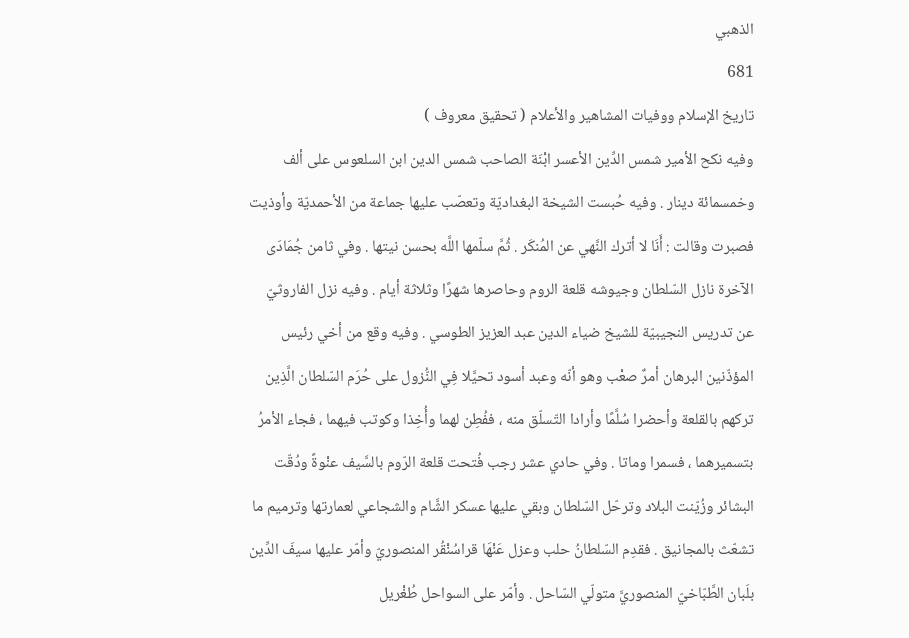الذهبي
681
تاريخ الإسلام ووفيات المشاهير والأعلام ( تحقيق معروف )
وفيه نكح الأمير شمس الدِّين الأعسر ابْنَة الصاحب شمس الدين ابن السلعوس على ألف وخمسمائة دينار . وفيه حُبست الشيخة البغداديّة وتعصّب عليها جماعة من الأحمديّة وأوذيت فصبرت وقالت : أَنَا لا أترك النَّهي عن المُنكَر . ثُمَّ سلّمها اللَّه بحسن نيتها . وفي ثامن جُمَادَى الآخرة نازل السّلطان وجيوشه قلعة الروم وحاصرها شهرًا وثلاثة أيام . وفيه نزل الفاروثيّ عن تدريس النجيبيّة للشيخ ضياء الدين عبد العزيز الطوسي . وفيه وقع من أخي رئيس المؤذّنين البرهان أمرٌ صعْب وهو أنّه وعبد أسود تحيَّلا فِي النُّزول على حُرَم السّلطان الَّذِين تركهم بالقلعة وأحضرا سُلَّمًا وأرادا التّسلّق منه ، ففُطِن لهما وأُخِذا وكوتب فيهما ، فجاء الأمرُ بتسميرهما ، فسمرا وماتا . وفي حادي عشر رجب فُتحت قلعة الرّوم بالسَّيف عنْوةً ودُقّت البشائر وزُيّنت البلاد وترحّل السّلطان وبقي عليها عسكر الشَّام والشجاعي لعمارتها وترميم ما تشعّث بالمجانيق . فقدِم السّلطانُ حلب وعزل عَنْهَا قراسُنْقُر المنصوريّ وأمّر عليها سيفَ الدِّين بلَبان الطَّبّاخيّ المنصوريَّ متولّي السّاحل . وأمّر على السواحل طُغْريل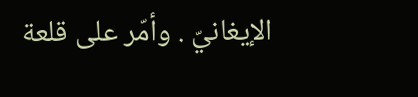الإيغانيّ . وأمّر على قلعة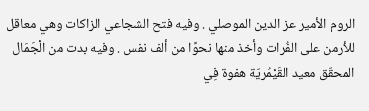الروم الأمير عز الدين الموصلي . وفيه فتح الشجاعي الزاكات وهي معاقل للأرمن على الفُرات وأخذ منها نحوًا من ألف نفس . وفيه بدت من الْجَمَال المحقّق معيد القَيْمُريّة هفوة فِي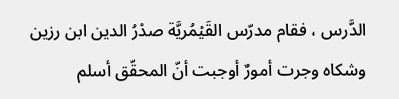الدَّرس ، فقام مدرّس القَيْمُريَّة صدْرُ الدين ابن رزين وشكاه وجرت أمورٌ أوجبت أنّ المحقّق أسلم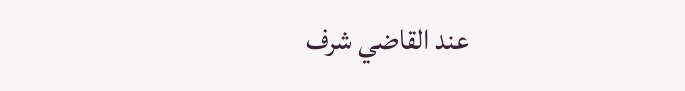عند القاضي شرف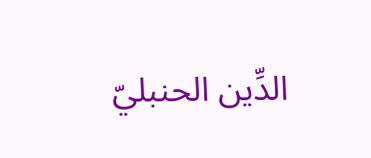الدِّين الحنبليّ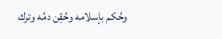وحُكم بإسلامه وحُقِن دمُه وترك